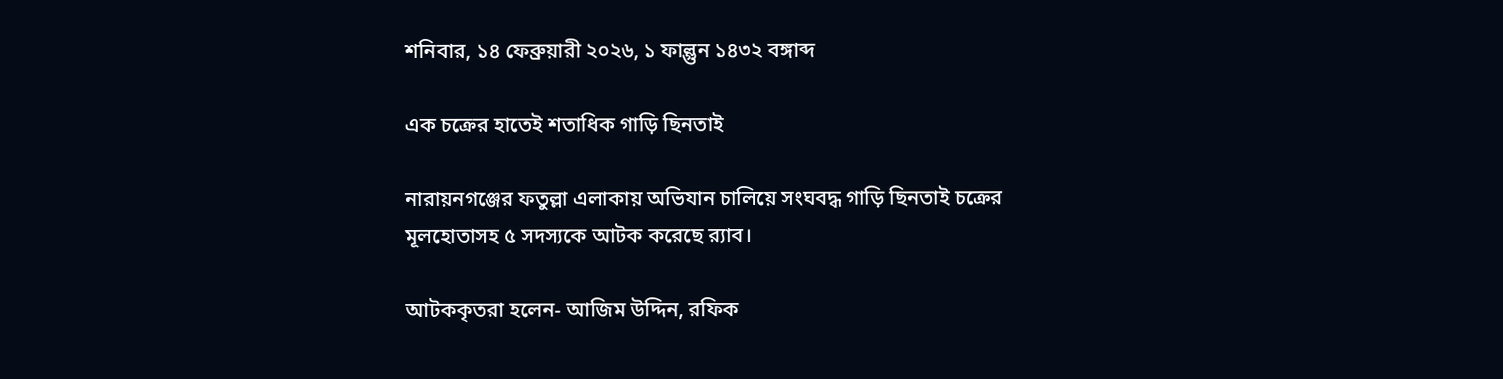শনিবার, ১৪ ফেব্রুয়ারী ২০২৬, ১ ফাল্গুন ১৪৩২ বঙ্গাব্দ

এক চক্রের হাতেই শতাধিক গাড়ি ছিনতাই

নারায়নগঞ্জের ফতুল্লা এলাকায় অভিযান চালিয়ে সংঘবদ্ধ গাড়ি ছিনতাই চক্রের মূলহোতাসহ ৫ সদস্যকে আটক করেছে র‍্যাব।

আটককৃতরা হলেন- আজিম উদ্দিন, রফিক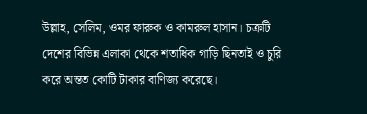উল্লাহ, সেলিম, ওমর ফারুক ও কামরুল হাসান। চক্রটি দেশের বিভিন্ন এলাকা থেকে শতাধিক গাড়ি ছিনতাই ও চুরি করে অন্তত কোটি টাকার বাণিজ্য করেছে।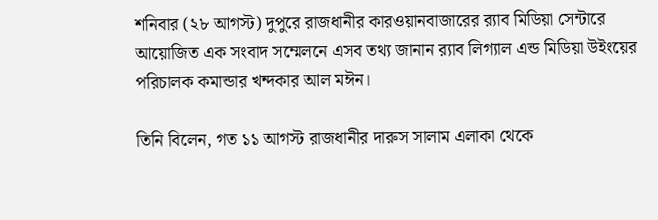শনিবার (২৮ আগস্ট) দুপুরে রাজধানীর কারওয়ানবাজারের র‍্যাব মিডিয়া সেন্টারে আয়োজিত এক সংবাদ সম্মেলনে এসব তথ্য জানান র‍্যাব লিগ্যাল এন্ড মিডিয়া উইংয়ের পরিচালক কমান্ডার খন্দকার আল মঈন।

তিনি বিলেন, গত ১১ আগস্ট রাজধানীর দারুস সালাম এলাকা থেকে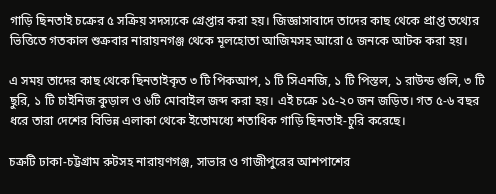গাড়ি ছিনতাই চক্রের ৫ সক্রিয় সদস্যকে গ্রেপ্তার করা হয়। জিজ্ঞাসাবাদে তাদের কাছ থেকে প্রাপ্ত তথ্যের ভিত্তিতে গতকাল শুক্রবার নারায়নগঞ্জ থেকে মূলহোতা আজিমসহ আরো ৫ জনকে আটক করা হয়।

এ সময় তাদের কাছ থেকে ছিনতাইকৃত ৩ টি পিকআপ, ১ টি সিএনজি, ১ টি পিস্তল, ১ রাউন্ড গুলি, ৩ টি ছুরি, ১ টি চাইনিজ কুড়াল ও ৬টি মোবাইল জব্দ করা হয়। এই চক্রে ১৫-২০ জন জড়িত। গত ৫-৬ বছর ধরে তারা দেশের বিভিন্ন এলাকা থেকে ইতোমধ্যে শতাধিক গাড়ি ছিনতাই-চুরি করেছে।

চক্রটি ঢাকা-চট্টগ্রাম রুটসহ নারায়ণগঞ্জ, সাভার ও গাজীপুরের আশপাশের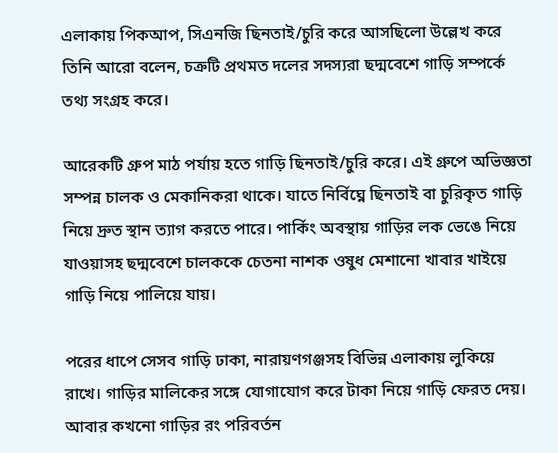এলাকায় পিকআপ, সিএনজি ছিনতাই/চুরি করে আসছিলো উল্লেখ করে তিনি আরো বলেন, চক্রটি প্রথমত দলের সদস্যরা ছদ্মবেশে গাড়ি সম্পর্কে তথ্য সংগ্রহ করে।

আরেকটি গ্রুপ মাঠ পর্যায় হতে গাড়ি ছিনতাই/চুরি করে। এই গ্রুপে অভিজ্ঞতা সম্পন্ন চালক ও মেকানিকরা থাকে। যাতে নির্বিঘ্নে ছিনতাই বা চুরিকৃত গাড়ি নিয়ে দ্রুত স্থান ত্যাগ করতে পারে। পার্কিং অবস্থায় গাড়ির লক ভেঙে নিয়ে যাওয়াসহ ছদ্মবেশে চালককে চেতনা নাশক ওষুধ মেশানো খাবার খাইয়ে গাড়ি নিয়ে পালিয়ে যায়।

পরের ধাপে সেসব গাড়ি ঢাকা, নারায়ণগঞ্জসহ বিভিন্ন এলাকায় লুকিয়ে রাখে। গাড়ির মালিকের সঙ্গে যোগাযোগ করে টাকা নিয়ে গাড়ি ফেরত দেয়। আবার কখনো গাড়ির রং পরিবর্তন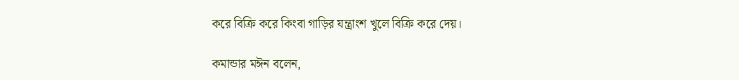করে বিক্রি করে কিংবা গাড়ির যন্ত্রাংশ খুলে বিক্রি করে দেয়।

কমান্ডার মঈন বলেন,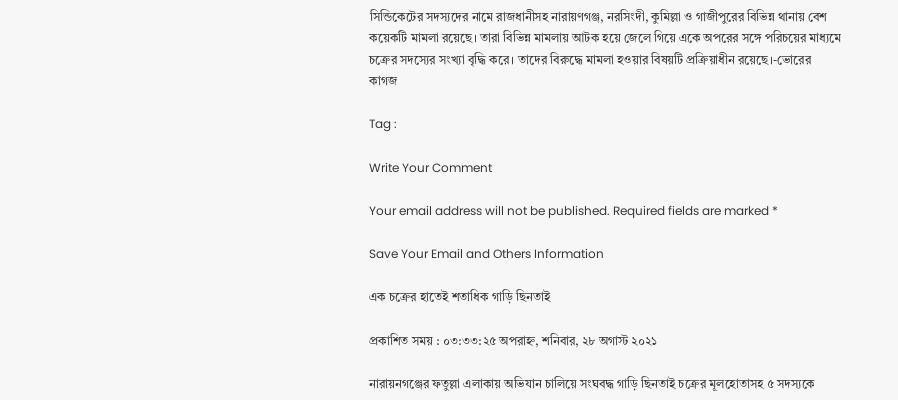সিন্ডিকেটের সদস্যদের নামে রাজধানীসহ নারায়ণগঞ্জ, নরসিংদী, কুমিল্লা ও গাজীপুরের বিভিন্ন থানায় বেশ কয়েকটি মামলা রয়েছে। তারা বিভিন্ন মামলায় আটক হয়ে জেলে গিয়ে একে অপরের সঙ্গে পরিচয়ের মাধ্যমে চক্রের সদস্যের সংখ্যা বৃদ্ধি করে। তাদের বিরুদ্ধে মামলা হওয়ার বিষয়টি প্রক্রিয়াধীন রয়েছে।-ভোরের কাগজ

Tag :

Write Your Comment

Your email address will not be published. Required fields are marked *

Save Your Email and Others Information

এক চক্রের হাতেই শতাধিক গাড়ি ছিনতাই

প্রকাশিত সময় : ০৩:৩৩:২৫ অপরাহ্ন, শনিবার, ২৮ অগাস্ট ২০২১

নারায়নগঞ্জের ফতুল্লা এলাকায় অভিযান চালিয়ে সংঘবদ্ধ গাড়ি ছিনতাই চক্রের মূলহোতাসহ ৫ সদস্যকে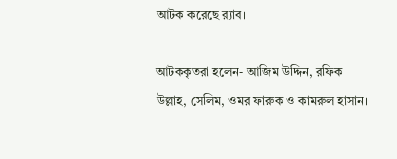আটক করেছে র‍্যাব।

আটককৃতরা হলেন- আজিম উদ্দিন, রফিক উল্লাহ, সেলিম, ওমর ফারুক ও কামরুল হাসান।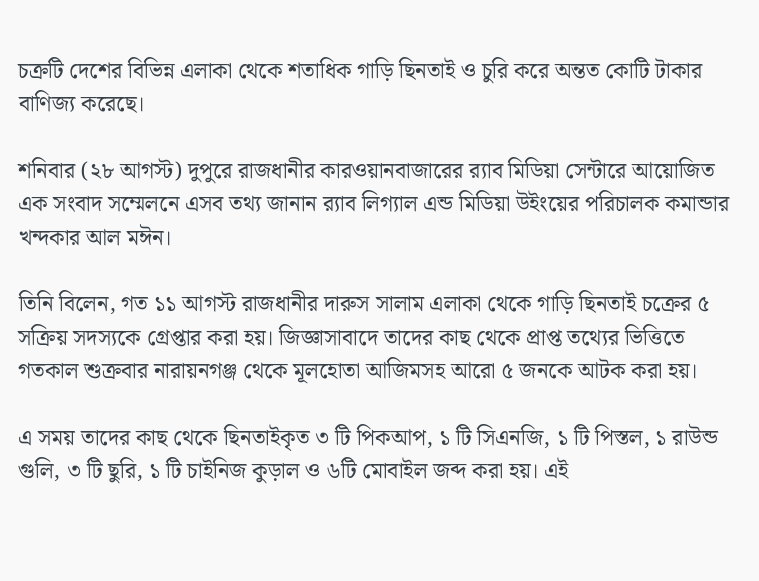চক্রটি দেশের বিভিন্ন এলাকা থেকে শতাধিক গাড়ি ছিনতাই ও চুরি করে অন্তত কোটি টাকার বাণিজ্য করেছে।

শনিবার (২৮ আগস্ট) দুপুরে রাজধানীর কারওয়ানবাজারের র‍্যাব মিডিয়া সেন্টারে আয়োজিত এক সংবাদ সম্মেলনে এসব তথ্য জানান র‍্যাব লিগ্যাল এন্ড মিডিয়া উইংয়ের পরিচালক কমান্ডার খন্দকার আল মঈন।

তিনি বিলেন, গত ১১ আগস্ট রাজধানীর দারুস সালাম এলাকা থেকে গাড়ি ছিনতাই চক্রের ৫ সক্রিয় সদস্যকে গ্রেপ্তার করা হয়। জিজ্ঞাসাবাদে তাদের কাছ থেকে প্রাপ্ত তথ্যের ভিত্তিতে গতকাল শুক্রবার নারায়নগঞ্জ থেকে মূলহোতা আজিমসহ আরো ৫ জনকে আটক করা হয়।

এ সময় তাদের কাছ থেকে ছিনতাইকৃত ৩ টি পিকআপ, ১ টি সিএনজি, ১ টি পিস্তল, ১ রাউন্ড গুলি, ৩ টি ছুরি, ১ টি চাইনিজ কুড়াল ও ৬টি মোবাইল জব্দ করা হয়। এই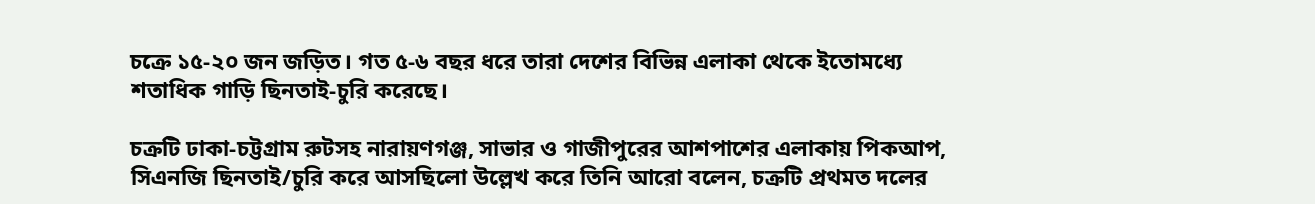চক্রে ১৫-২০ জন জড়িত। গত ৫-৬ বছর ধরে তারা দেশের বিভিন্ন এলাকা থেকে ইতোমধ্যে শতাধিক গাড়ি ছিনতাই-চুরি করেছে।

চক্রটি ঢাকা-চট্টগ্রাম রুটসহ নারায়ণগঞ্জ, সাভার ও গাজীপুরের আশপাশের এলাকায় পিকআপ, সিএনজি ছিনতাই/চুরি করে আসছিলো উল্লেখ করে তিনি আরো বলেন, চক্রটি প্রথমত দলের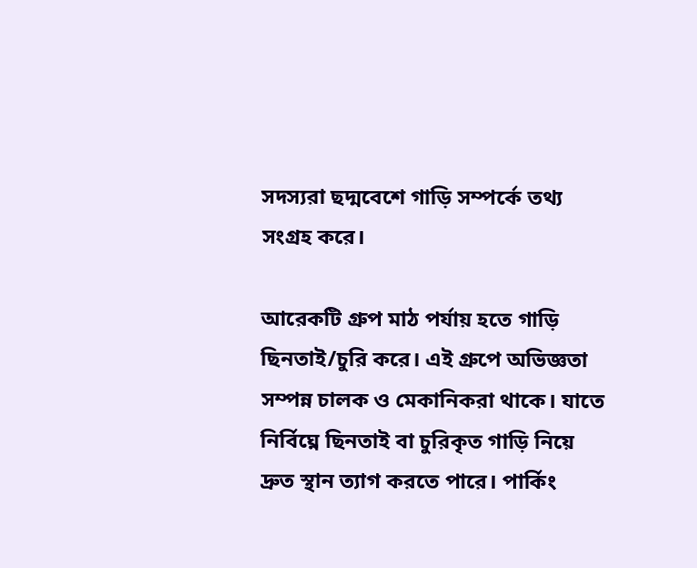সদস্যরা ছদ্মবেশে গাড়ি সম্পর্কে তথ্য সংগ্রহ করে।

আরেকটি গ্রুপ মাঠ পর্যায় হতে গাড়ি ছিনতাই/চুরি করে। এই গ্রুপে অভিজ্ঞতা সম্পন্ন চালক ও মেকানিকরা থাকে। যাতে নির্বিঘ্নে ছিনতাই বা চুরিকৃত গাড়ি নিয়ে দ্রুত স্থান ত্যাগ করতে পারে। পার্কিং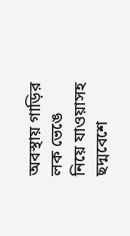অবস্থায় গাড়ির লক ভেঙে নিয়ে যাওয়াসহ ছদ্মবেশে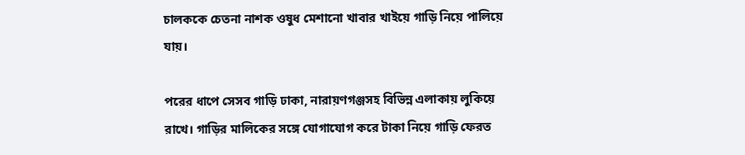চালককে চেতনা নাশক ওষুধ মেশানো খাবার খাইয়ে গাড়ি নিয়ে পালিয়ে যায়।

পরের ধাপে সেসব গাড়ি ঢাকা, নারায়ণগঞ্জসহ বিভিন্ন এলাকায় লুকিয়ে রাখে। গাড়ির মালিকের সঙ্গে যোগাযোগ করে টাকা নিয়ে গাড়ি ফেরত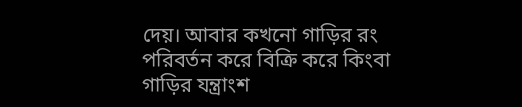দেয়। আবার কখনো গাড়ির রং পরিবর্তন করে বিক্রি করে কিংবা গাড়ির যন্ত্রাংশ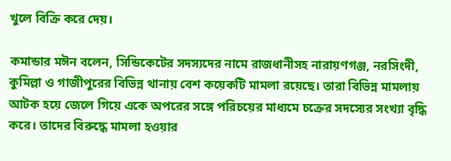খুলে বিক্রি করে দেয়।

কমান্ডার মঈন বলেন, সিন্ডিকেটের সদস্যদের নামে রাজধানীসহ নারায়ণগঞ্জ, নরসিংদী, কুমিল্লা ও গাজীপুরের বিভিন্ন থানায় বেশ কয়েকটি মামলা রয়েছে। তারা বিভিন্ন মামলায় আটক হয়ে জেলে গিয়ে একে অপরের সঙ্গে পরিচয়ের মাধ্যমে চক্রের সদস্যের সংখ্যা বৃদ্ধি করে। তাদের বিরুদ্ধে মামলা হওয়ার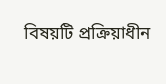বিষয়টি প্রক্রিয়াধীন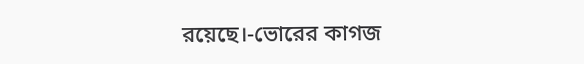রয়েছে।-ভোরের কাগজ